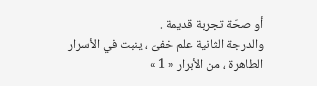أو صحّة تجربة قديمة .
والدرجة الثانية علم خفىّ ، ينبت في الأسرار الطاهرة ، من الأبرار « 1 »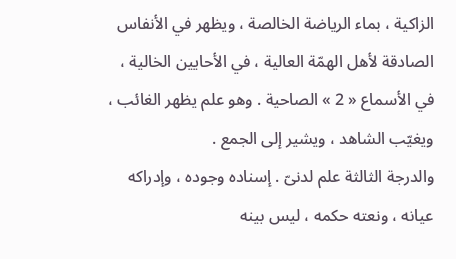الزاكية ، بماء الرياضة الخالصة ، ويظهر في الأنفاس الصادقة لأهل الهمّة العالية ، في الأحايين الخالية ، في الأسماع « 2 » الصاحية . وهو علم يظهر الغائب ، ويغيّب الشاهد ، ويشير إلى الجمع .
والدرجة الثالثة علم لدنىّ . إسناده وجوده ، وإدراكه عيانه ، ونعته حكمه ، ليس بينه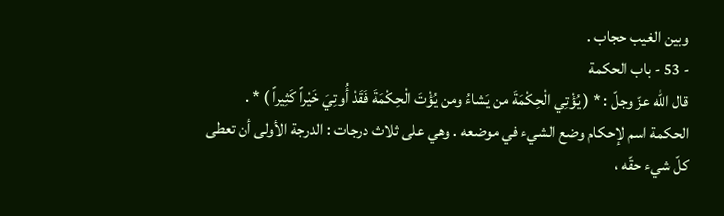وبين الغيب حجاب .
- 53 - باب الحكمة
قال الله عزّ وجلّ : * ( يُؤْتِي الْحِكْمَةَ من يَشاءُ ومن يُؤْتَ الْحِكْمَةَ فَقَدْ أُوتِيَ خَيْراً كَثِيراً ) * .
الحكمة اسم لإحكام وضع الشيء في موضعه . وهي على ثلاث درجات : الدرجة الأولى أن تعطى كلّ شيء حقّه ،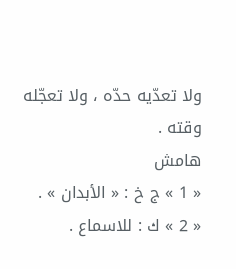ولا تعدّيه حدّه ، ولا تعجّله وقته .
هامش
« 1 » ج خ : « الأبدان » .
« 2 » ك : للاسماع .